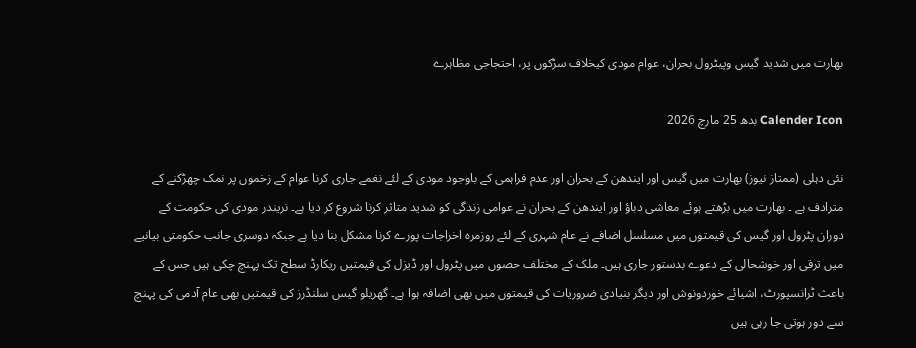بھارت میں شدید گیس وپیٹرول بحران، عوام مودی کیخلاف سڑکوں پر، احتجاجی مظاہرے

Calender Icon بدھ 25 مارچ 2026

نئی دہلی (ممتاز نیوز) بھارت میں گیس اور ایندھن کے بحران اور عدم فراہمی کے باوجود مودی کے لئے نغمے جاری کرنا عوام کے زخموں پر نمک چھڑکنے کے مترادف ہے ۔ بھارت میں بڑھتے ہوئے معاشی دباؤ اور ایندھن کے بحران نے عوامی زندگی کو شدید متاثر کرنا شروع کر دیا ہے۔ نریندر مودی کی حکومت کے دوران پٹرول اور گیس کی قیمتوں میں مسلسل اضافے نے عام شہری کے لئے روزمرہ اخراجات پورے کرنا مشکل بنا دیا ہے جبکہ دوسری جانب حکومتی بیانیے میں ترقی اور خوشحالی کے دعوے بدستور جاری ہیں۔ ملک کے مختلف حصوں میں پٹرول اور ڈیزل کی قیمتیں ریکارڈ سطح تک پہنچ چکی ہیں جس کے باعث ٹرانسپورٹ، اشیائے خوردونوش اور دیگر بنیادی ضروریات کی قیمتوں میں بھی اضافہ ہوا ہے۔ گھریلو گیس سلنڈرز کی قیمتیں بھی عام آدمی کی پہنچ سے دور ہوتی جا رہی ہیں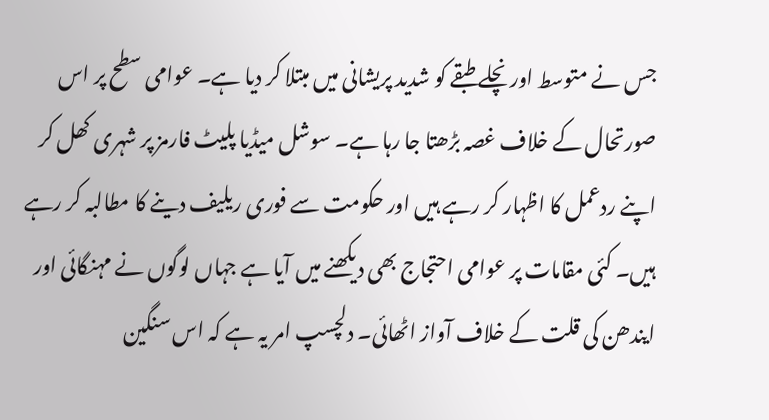جس نے متوسط اور نچلے طبقے کو شدید پریشانی میں مبتلا کر دیا ہے۔ عوامی سطح پر اس صورتحال کے خلاف غصہ بڑھتا جا رہا ہے۔ سوشل میڈیا پلیٹ فارمز پر شہری کھل کر اپنے ردعمل کا اظہار کر رہے ہیں اور حکومت سے فوری ریلیف دینے کا مطالبہ کر رہے ہیں۔ کئی مقامات پر عوامی احتجاج بھی دیکھنے میں آیا ہے جہاں لوگوں نے مہنگائی اور ایندھن کی قلت کے خلاف آواز اٹھائی۔ دلچسپ امر یہ ہے کہ اس سنگین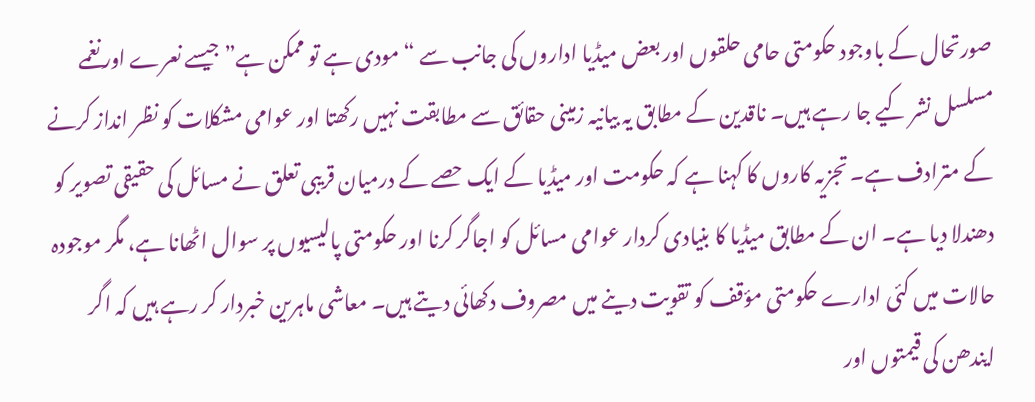صورتحال کے باوجود حکومتی حامی حلقوں اور بعض میڈیا اداروں کی جانب سے “مودی ہے تو ممکن ہے” جیسے نعرے اور نغمے مسلسل نشر کیے جا رہے ہیں۔ ناقدین کے مطابق یہ بیانیہ زمینی حقائق سے مطابقت نہیں رکھتا اور عوامی مشکلات کو نظر انداز کرنے کے مترادف ہے۔ تجزیہ کاروں کا کہنا ہے کہ حکومت اور میڈیا کے ایک حصے کے درمیان قریبی تعلق نے مسائل کی حقیقی تصویر کو دھندلا دیا ہے۔ ان کے مطابق میڈیا کا بنیادی کردار عوامی مسائل کو اجاگر کرنا اور حکومتی پالیسیوں پر سوال اٹھانا ہے، مگر موجودہ حالات میں کئی ادارے حکومتی مؤقف کو تقویت دینے میں مصروف دکھائی دیتے ہیں۔ معاشی ماہرین خبردار کر رہے ہیں کہ اگر ایندھن کی قیمتوں اور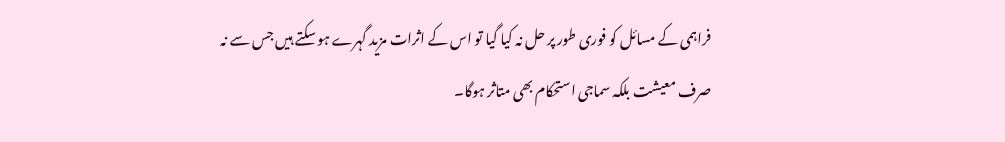فراہمی کے مسائل کو فوری طور پر حل نہ کیا گیا تو اس کے اثرات مزید گہرے ہو سکتے ہیں جس سے نہ صرف معیشت بلکہ سماجی استحکام بھی متاثر ہوگا۔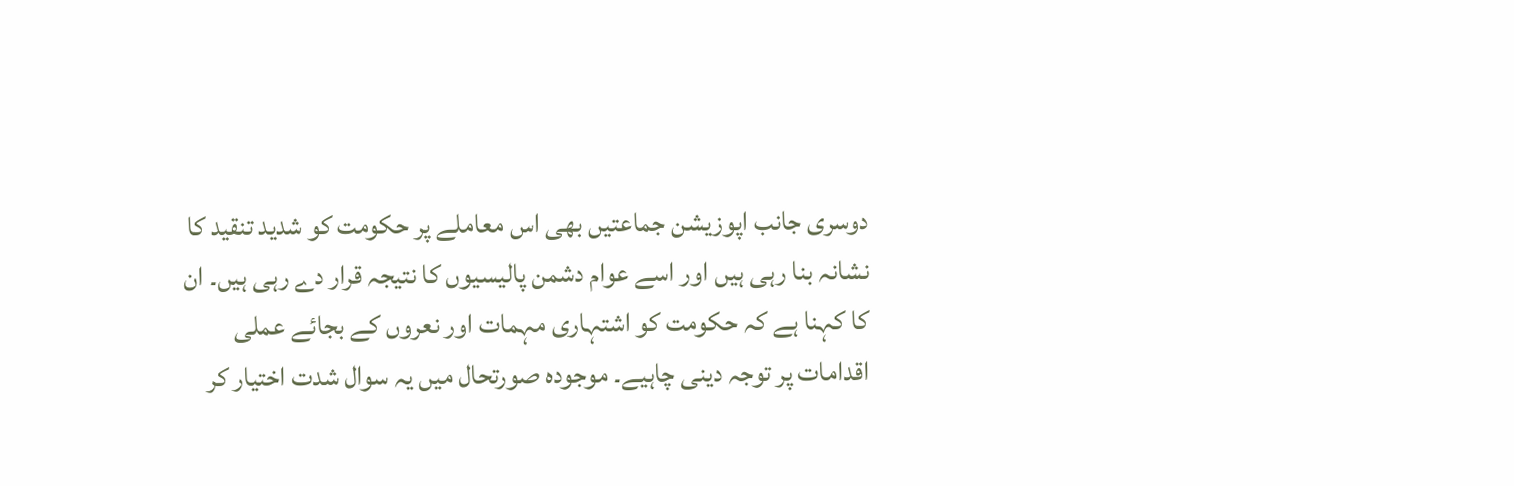دوسری جانب اپوزیشن جماعتیں بھی اس معاملے پر حکومت کو شدید تنقید کا نشانہ بنا رہی ہیں اور اسے عوام دشمن پالیسیوں کا نتیجہ قرار دے رہی ہیں۔ ان کا کہنا ہے کہ حکومت کو اشتہاری مہمات اور نعروں کے بجائے عملی اقدامات پر توجہ دینی چاہیے۔ موجودہ صورتحال میں یہ سوال شدت اختیار کر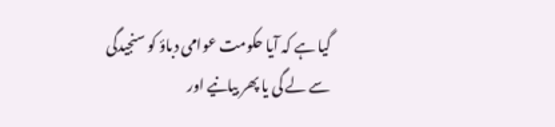گیا ہے کہ آیا حکومت عوامی دباؤ کو سنجیدگی سے لے گی یا پھر بیانیے اور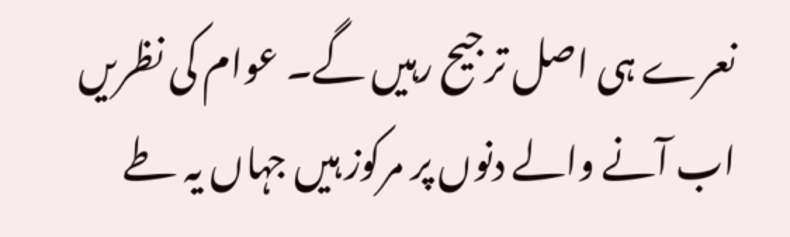نعرے ہی اصل ترجیح رہیں گے۔ عوام کی نظریں اب آنے والے دنوں پر مرکوز ہیں جہاں یہ طے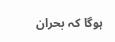ہوگا کہ بحران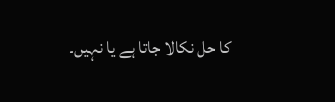کا حل نکالا جاتا ہے یا نہیں۔